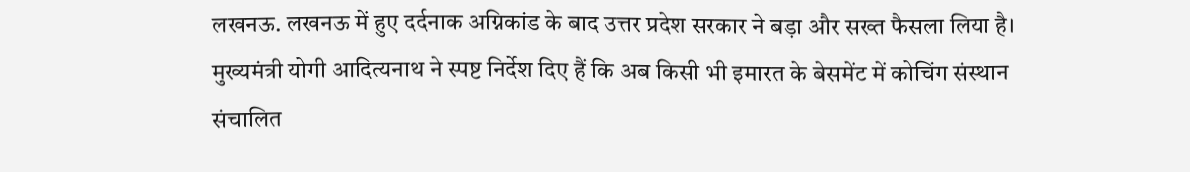लखनऊ. लखनऊ में हुए दर्दनाक अग्निकांड के बाद उत्तर प्रदेश सरकार ने बड़ा और सख्त फैसला लिया है। मुख्यमंत्री योगी आदित्यनाथ ने स्पष्ट निर्देश दिए हैं कि अब किसी भी इमारत के बेसमेंट में कोचिंग संस्थान संचालित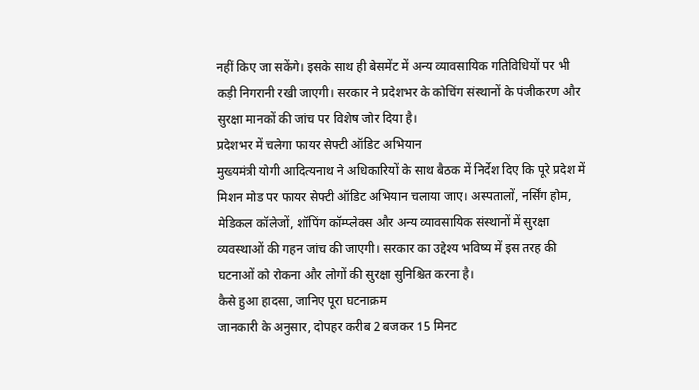नहीं किए जा सकेंगे। इसके साथ ही बेसमेंट में अन्य व्यावसायिक गतिविधियों पर भी कड़ी निगरानी रखी जाएगी। सरकार ने प्रदेशभर के कोचिंग संस्थानों के पंजीकरण और सुरक्षा मानकों की जांच पर विशेष जोर दिया है।
प्रदेशभर में चलेगा फायर सेफ्टी ऑडिट अभियान
मुख्यमंत्री योगी आदित्यनाथ ने अधिकारियों के साथ बैठक में निर्देश दिए कि पूरे प्रदेश में मिशन मोड पर फायर सेफ्टी ऑडिट अभियान चलाया जाए। अस्पतालों, नर्सिंग होम, मेडिकल कॉलेजों, शॉपिंग कॉम्प्लेक्स और अन्य व्यावसायिक संस्थानों में सुरक्षा व्यवस्थाओं की गहन जांच की जाएगी। सरकार का उद्देश्य भविष्य में इस तरह की घटनाओं को रोकना और लोगों की सुरक्षा सुनिश्चित करना है।
कैसे हुआ हादसा, जानिए पूरा घटनाक्रम
जानकारी के अनुसार, दोपहर करीब 2 बजकर 15 मिनट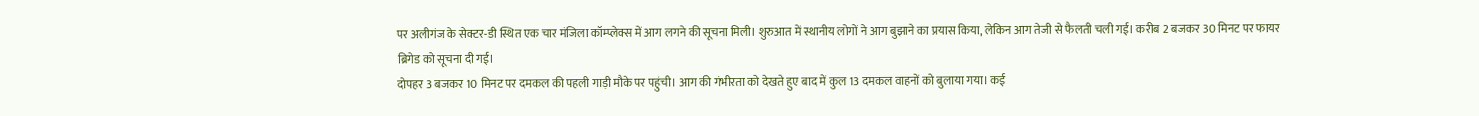पर अलीगंज के सेक्टर-डी स्थित एक चार मंजिला कॉम्प्लेक्स में आग लगने की सूचना मिली। शुरुआत में स्थानीय लोगों ने आग बुझाने का प्रयास किया, लेकिन आग तेजी से फैलती चली गई। करीब 2 बजकर 30 मिनट पर फायर ब्रिगेड को सूचना दी गई।
दोपहर 3 बजकर 10 मिनट पर दमकल की पहली गाड़ी मौके पर पहुंची। आग की गंभीरता को देखते हुए बाद में कुल 13 दमकल वाहनों को बुलाया गया। कई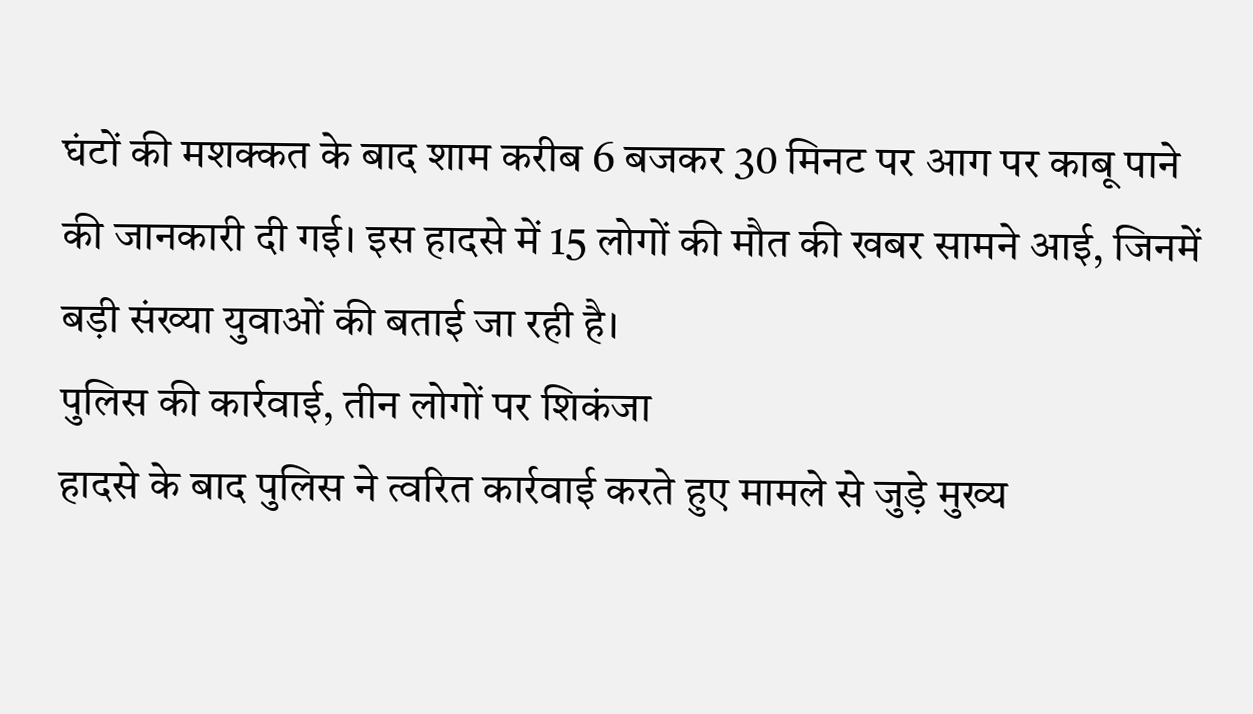घंटों की मशक्कत के बाद शाम करीब 6 बजकर 30 मिनट पर आग पर काबू पाने की जानकारी दी गई। इस हादसे में 15 लोगों की मौत की खबर सामने आई, जिनमें बड़ी संख्या युवाओं की बताई जा रही है।
पुलिस की कार्रवाई, तीन लोगों पर शिकंजा
हादसे के बाद पुलिस ने त्वरित कार्रवाई करते हुए मामले से जुड़े मुख्य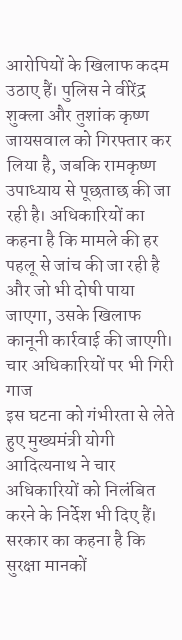आरोपियों के खिलाफ कदम उठाए हैं। पुलिस ने वीरेंद्र शुक्ला और तुशांक कृष्ण जायसवाल को गिरफ्तार कर लिया है, जबकि रामकृष्ण उपाध्याय से पूछताछ की जा रही है। अधिकारियों का कहना है कि मामले की हर पहलू से जांच की जा रही है और जो भी दोषी पाया जाएगा, उसके खिलाफ कानूनी कार्रवाई की जाएगी।
चार अधिकारियों पर भी गिरी गाज
इस घटना को गंभीरता से लेते हुए मुख्यमंत्री योगी आदित्यनाथ ने चार अधिकारियों को निलंबित करने के निर्देश भी दिए हैं। सरकार का कहना है कि सुरक्षा मानकों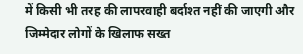में किसी भी तरह की लापरवाही बर्दाश्त नहीं की जाएगी और जिम्मेदार लोगों के खिलाफ सख्त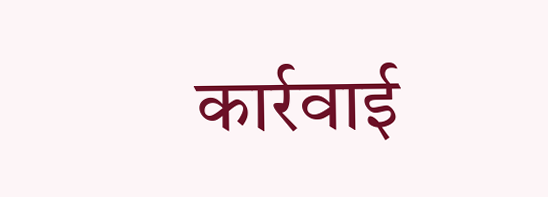कार्रवाई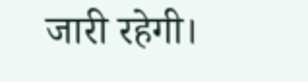जारी रहेगी।